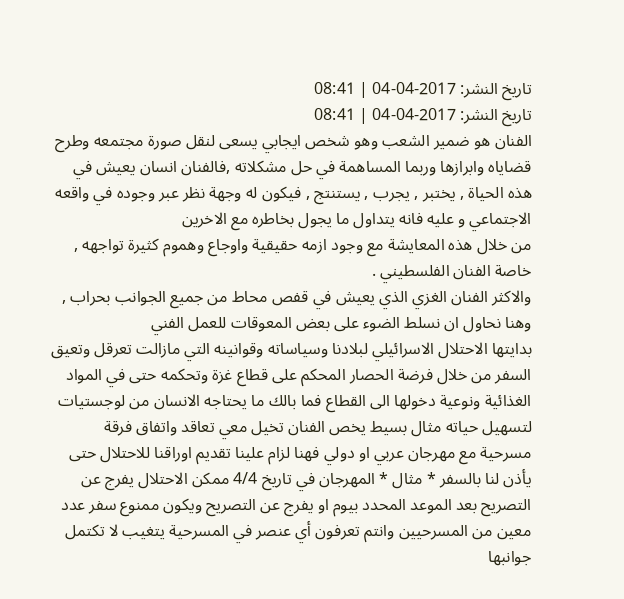تاريخ النشر: 2017-04-04 | 08:41
تاريخ النشر: 2017-04-04 | 08:41
الفنان هو ضمير الشعب وهو شخص ايجابي يسعى لنقل صورة مجتمعه وطرح قضاياه وابرازها وربما المساهمة في حل مشكلاته ,فالفنان انسان يعيش في هذه الحياة , يختبر , يجرب , يستنتج , فيكون له وجهة نظر عبر وجوده في واقعه الاجتماعي و عليه فانه يتداول ما يجول بخاطره مع الاخرين
من خلال هذه المعايشة مع وجود ازمه حقيقية واوجاع وهموم كثيرة تواجهه , خاصة الفنان الفلسطيني .
والاكثر الفنان الغزي الذي يعيش في قفص محاط من جميع الجوانب بحراب , وهنا نحاول ان نسلط الضوء على بعض المعوقات للعمل الفني
بدايتها الاحتلال الاسرائيلي لبلادنا وسياساته وقوانينه التي مازالت تعرقل وتعيق السفر من خلال فرضة الحصار المحكم على قطاع غزة وتحكمه حتى في المواد الغذائية ونوعية دخولها الى القطاع فما بالك ما يحتاجه الانسان من لوجستيات لتسهيل حياته مثال بسيط يخص الفنان تخيل معي تعاقد واتفاق فرقة مسرحية مع مهرجان عربي او دولي فهنا لزام علينا تقديم اوراقنا للاحتلال حتى يأذن لنا بالسفر * مثال * المهرجان في تاريخ 4/4 ممكن الاحتلال يفرج عن التصريح بعد الموعد المحدد بيوم او يفرج عن التصريح ويكون ممنوع سفر عدد معين من المسرحيين وانتم تعرفون أي عنصر في المسرحية يتغيب لا تكتمل جوانبها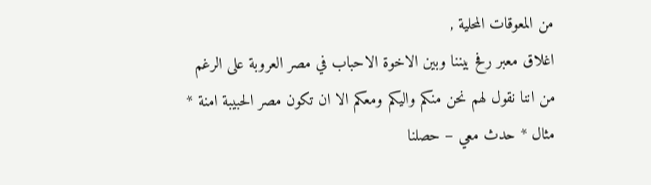من المعوقات المحلية ,
اغلاق معبر رفح بيننا وبين الاخوة الاحباب في مصر العروبة على الرغم من اننا نقول لهم نحن منكم واليكم ومعكم الا ان تكون مصر الحبيبة امنة * مثال * حدث معي – حصلنا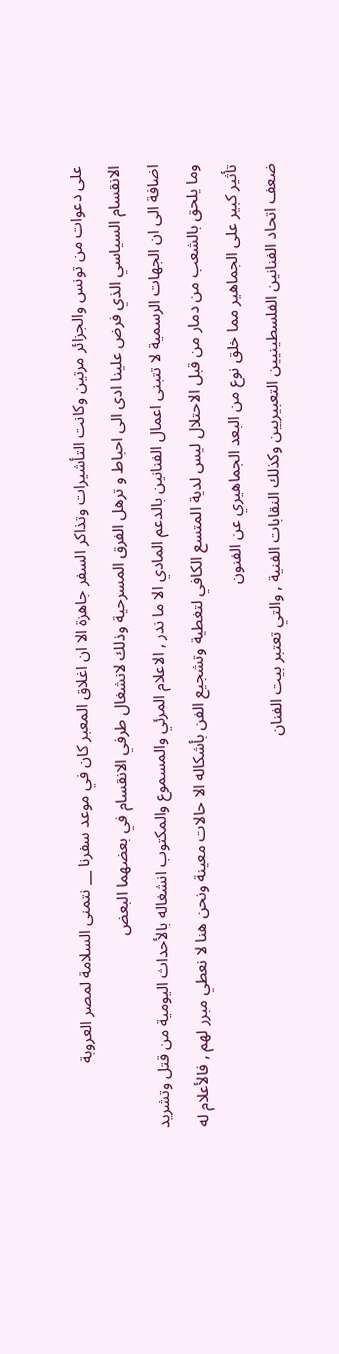على دعوات من تونس والجزائر مرتين وكانت التأشيرات وتذاكر السفر جاهزة الا ان اغلاق المعبر كان في موعد سفرنا __ نتمنى السلامة لمصر العروبة
الانقسام السياسي الذي فرض علينا ادى الى احباط و ترهل الفرق المسرحية وذلك لانشغال طرفي الانقسام في بعضهما البعض
اضافة الى ان الجهات الرسمية لا تتبنى اعمال الفنانين بالدعم المادي الا ما ندر , الاعلام المرئي والمسموع والمكتوب انشغاله بالأحداث اليومية من قتل وتشريد وما يلحق بالشعب من دمار من قبل الاحتلال ليس لدية المتسع الكافي لتغطية وتشجيع الفن بأشكاله الا حالات معينة ونحن هنا لا نعطي مبرر لهم , فالأعلام له تأثير كبير على الجماهير مما خلق نوع من البعد الجماهيري عن الفنون
ضعف اتحاد الفنانين الفلسطينيين التعبيريين وكذلك النقابات الفنية , والتي تعتبر بيت الفنان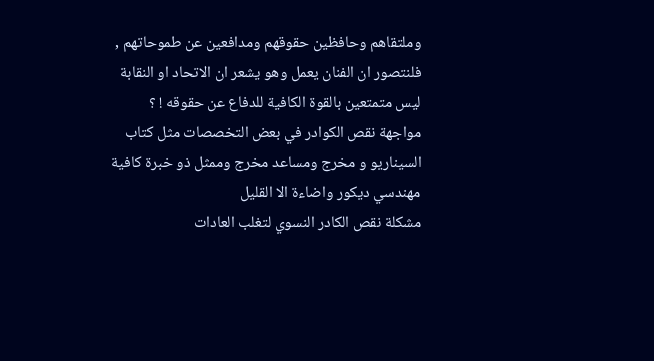وملتقاهم وحافظين حقوقهم ومدافعين عن طموحاتهم , فلنتصور ان الفنان يعمل وهو يشعر ان الاتحاد او النقابة ليس متمتعين بالقوة الكافية للدفاع عن حقوقه ! ؟
مواجهة نقص الكوادر في بعض التخصصات مثل كتاب السيناريو و مخرج ومساعد مخرج وممثل ذو خبرة كافية مهندسي ديكور واضاءة الا القليل
مشكلة نقص الكادر النسوي لتغلب العادات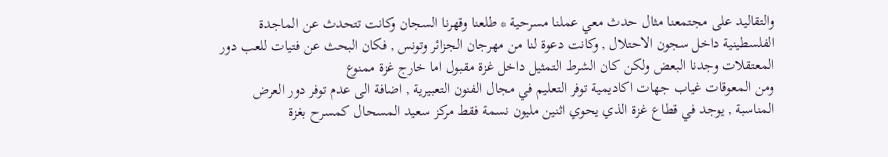والتقاليد على مجتمعنا مثال حدث معي عملنا مسرحية * طلعنا وقهرنا السجان وكانت تتحدث عن الماجدة الفلسطينية داخل سجون الاحتلال , وكانت دعوة لنا من مهرجان الجزائر وتونس , فكان البحث عن فتيات للعب دور المعتقلات وجدنا البعض ولكن كان الشرط التمثيل داخل غزة مقبول اما خارج غزة ممنوع
ومن المعوقات غياب جهات اكاديمية توفر التعليم في مجال الفنون التعبيرية , اضافة الى عدم توفر دور العرض المناسبة , يوجد في قطاع غزة الذي يحوي اثنين مليون نسمة فقط مركز سعيد المسحال كمسرح بغزة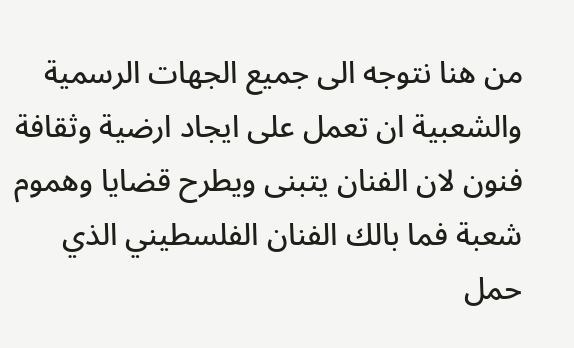من هنا نتوجه الى جميع الجهات الرسمية والشعبية ان تعمل على ايجاد ارضية وثقافة فنون لان الفنان يتبنى ويطرح قضايا وهموم شعبة فما بالك الفنان الفلسطيني الذي حمل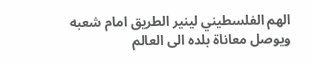الهم الفلسطيني لينير الطريق امام شعبه ويوصل معاناة بلده الى العالم